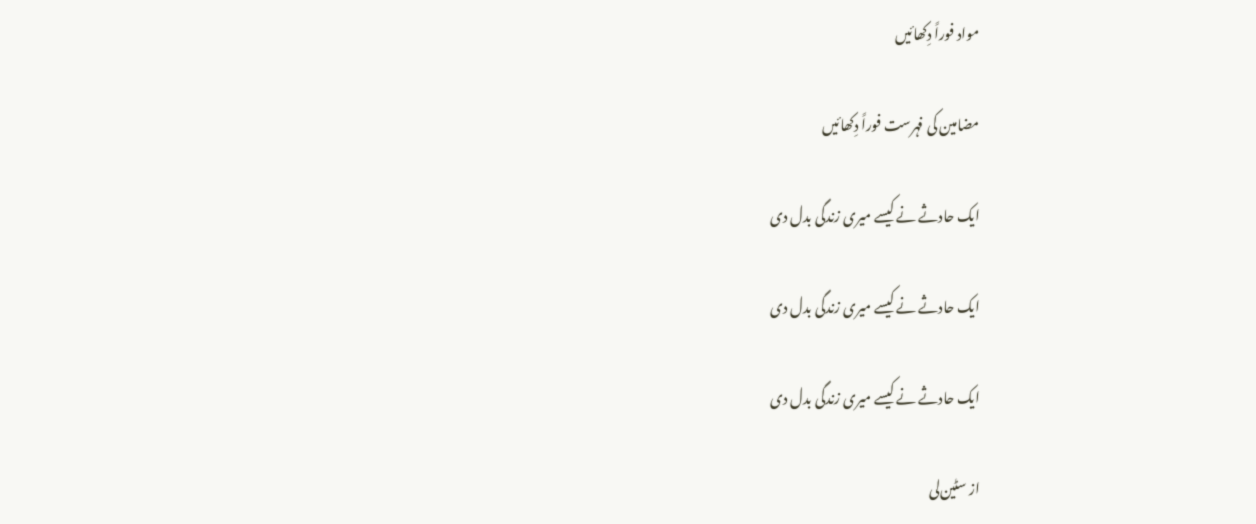مواد فوراً دِکھائیں

مضامین کی فہرست فوراً دِکھائیں

ایک حادثے نے کیسے میری زندگی بدل دی

ایک حادثے نے کیسے میری زندگی بدل دی

ایک حادثے نے کیسے میری زندگی بدل دی

از سٹین‌لی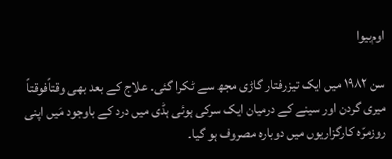اوم‌بیوا

سن ۱۹۸۲ میں ایک تیزرفتار گاڑی مجھ سے ٹکرا گئی۔ علاج کے بعد بھی وقتاًفوقتاً میری گردن اور سینے کے درمیان ایک سرکی ہوئی ہڈی میں درد کے باوجود مَیں اپنی روزمرّہ کارگزاریوں میں دوبارہ مصروف ہو گیا۔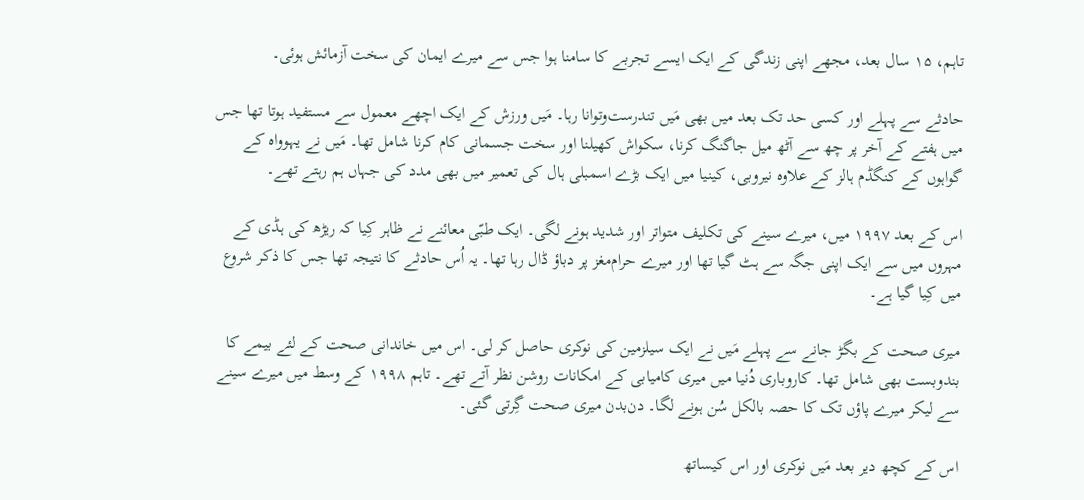تاہم، ۱۵ سال بعد، مجھے اپنی زندگی کے ایک ایسے تجربے کا سامنا ہوا جس سے میرے ایمان کی سخت آزمائش ہوئی۔

حادثے سے پہلے اور کسی حد تک بعد میں بھی مَیں تندرست‌وتوانا رہا۔ مَیں ورزش کے ایک اچھے معمول سے مستفید ہوتا تھا جس میں ہفتے کے آخر پر چھ سے آٹھ میل جاگنگ کرنا، سکواش کھیلنا اور سخت جسمانی کام کرنا شامل تھا۔ مَیں نے یہوواہ کے گواہوں کے کنگڈم ہالز کے علاوہ نیروبی، کینیا میں ایک بڑے اسمبلی ہال کی تعمیر میں بھی مدد کی جہاں ہم رہتے تھے۔

اس کے بعد ۱۹۹۷ میں، میرے سینے کی تکلیف متواتر اور شدید ہونے لگی۔ ایک طبّی معائنے نے ظاہر کِیا کہ ریڑھ کی ہڈی کے مہروں میں سے ایک اپنی جگہ سے ہٹ گیا تھا اور میرے حرام‌مغز پر دباؤ ڈال رہا تھا۔ یہ اُس حادثے کا نتیجہ تھا جس کا ذکر شروع میں کِیا گیا ہے۔

میری صحت کے بگڑ جانے سے پہلے مَیں نے ایک سیلزمین کی نوکری حاصل کر لی۔ اس میں خاندانی صحت کے لئے بیمے کا بندوبست بھی شامل تھا۔ کاروباری دُنیا میں میری کامیابی کے امکانات روشن نظر آتے تھے۔ تاہم ۱۹۹۸ کے وسط میں میرے سینے سے لیکر میرے پاؤں تک کا حصہ بالکل سُن ہونے لگا۔ دن‌بدن میری صحت گِرتی گئی۔

اس کے کچھ دیر بعد مَیں نوکری اور اس کیساتھ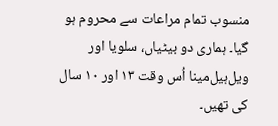منسوب تمام مراعات سے محروم ہو گیا۔ ہماری دو بیٹیاں، سلویا اور ویل‌ہیل‌مینا اُس وقت ۱۳ اور ۱۰ سال کی تھیں۔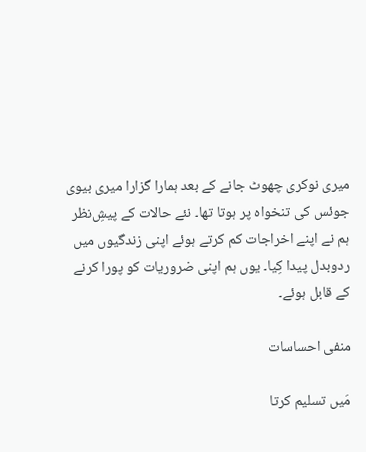میری نوکری چھوٹ جانے کے بعد ہمارا گزارا میری بیوی جوئس کی تنخواہ پر ہوتا تھا۔ نئے حالات کے پیشِ‌نظر ہم نے اپنے اخراجات کم کرتے ہوئے اپنی زندگیوں میں ردوبدل پیدا کِیا۔ یوں ہم اپنی ضروریات کو پورا کرنے کے قابل ہوئے۔

منفی احساسات

مَیں تسلیم کرتا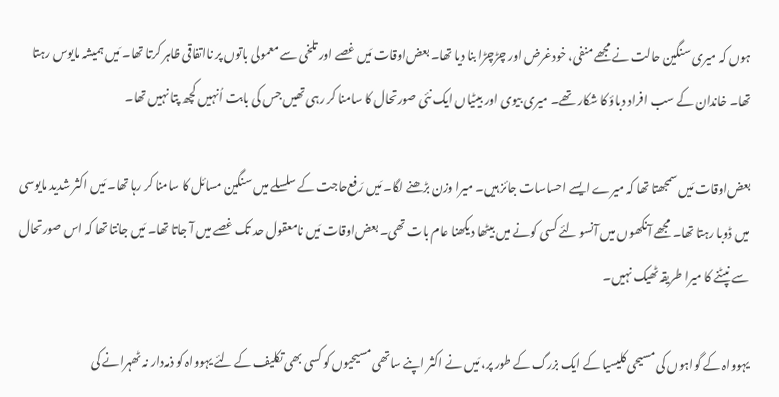ہوں کہ میری سنگین حالت نے مجھے منفی، خودغرض اور چڑچڑا بنا دیا تھا۔ بعض‌اوقات مَیں غصے اور تلخی سے معمولی باتوں پر نااتفاقی ظاہر کرتا تھا۔ مَیں ہمیشہ مایوس رہتا تھا۔ خاندان کے سب افراد دباؤ کا شکار تھے۔ میری بیوی اور بیٹیاں ایک نئی صورتحال کا سامنا کر رہی تھیں جس کی بابت اُنہیں کچھ پتا نہیں تھا۔

بعض‌اوقات مَیں سمجھتا تھا کہ میرے ایسے احساسات جائز ہیں۔ میرا وزن بڑھنے لگا۔ مَیں رَفع‌حاجت کے سلسلے میں سنگین مسائل کا سامنا کر رہا تھا۔ مَیں اکثر شدید مایوسی میں ڈوبا رہتا تھا۔ مجھے آنکھوں میں آنسو لئے کسی کونے میں بیٹھا دیکھنا عام بات تھی۔ بعض‌اوقات مَیں نامعقول حد تک غصے میں آ جاتا تھا۔ مَیں جانتا تھا کہ اس صورتحال سے نپٹنے کا میرا طریقہ ٹھیک نہیں۔

یہوواہ کے گواہوں کی مسیحی کلیسیا کے ایک بزرگ کے طور پر، مَیں نے اکثر اپنے ساتھی مسیحیوں کو کسی بھی تکلیف کے لئے یہوواہ کو ذمہ‌دار نہ ٹھہرانے کی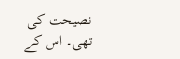نصیحت کی تھی۔ اس کے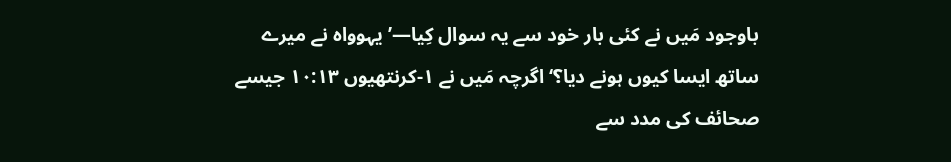باوجود مَیں نے کئی بار خود سے یہ سوال کِیا—’یہوواہ نے میرے ساتھ ایسا کیوں ہونے دیا؟‘ اگرچہ مَیں نے ۱-کرنتھیوں ۱۰:۱۳ جیسے صحائف کی مدد سے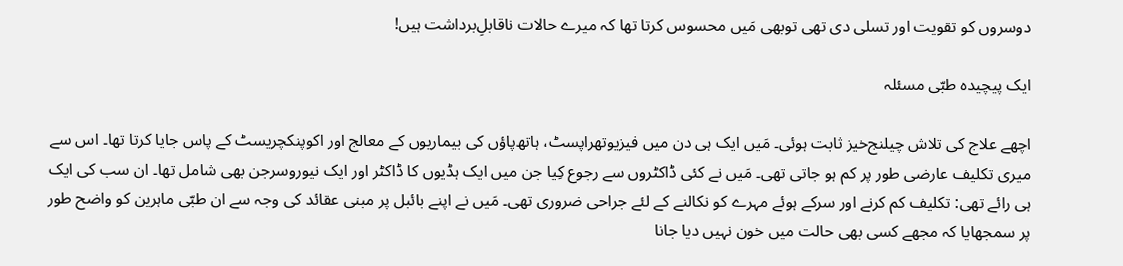دوسروں کو تقویت اور تسلی دی تھی توبھی مَیں محسوس کرتا تھا کہ میرے حالات ناقابلِ‌برداشت ہیں!

ایک پیچیدہ طبّی مسئلہ

اچھے علاج کی تلاش چیلنج‌خیز ثابت ہوئی۔ مَیں ایک ہی دن میں فیزیوتھراپسٹ، ہاتھ‌پاؤں کی بیماریوں کے معالج اور اکوپنکچریسٹ کے پاس جایا کرتا تھا۔ اس سے میری تکلیف عارضی طور پر کم ہو جاتی تھی۔ مَیں نے کئی ڈاکٹروں سے رجوع کِیا جن میں ایک ہڈیوں کا ڈاکٹر اور ایک نیوروسرجن بھی شامل تھا۔ ان سب کی ایک ہی رائے تھی: تکلیف کم کرنے اور سرکے ہوئے مہرے کو نکالنے کے لئے جراحی ضروری تھی۔ مَیں نے اپنے بائبل پر مبنی عقائد کی وجہ سے ان طبّی ماہرین کو واضح طور پر سمجھایا کہ مجھے کسی بھی حالت میں خون نہیں دیا جانا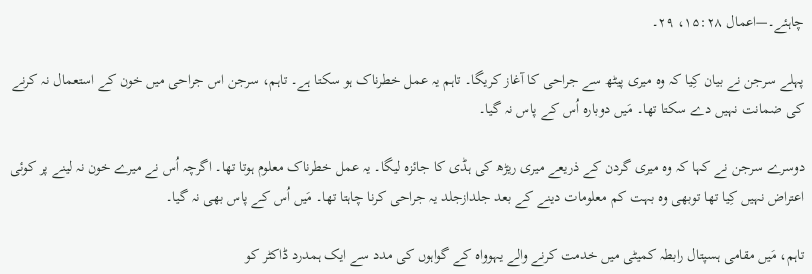چاہئے۔—اعمال ۱۵:۲۸، ۲۹۔

پہلے سرجن نے بیان کِیا کہ وہ میری پیٹھ سے جراحی کا آغاز کریگا۔ تاہم یہ عمل خطرناک ہو سکتا ہے۔ تاہم، سرجن اس جراحی میں خون کے استعمال نہ کرنے کی ضمانت نہیں دے سکتا تھا۔ مَیں دوبارہ اُس کے پاس نہ گیا۔

دوسرے سرجن نے کہا کہ وہ میری گردن کے ذریعے میری ریڑھ کی ہڈی کا جائزہ لیگا۔ یہ عمل خطرناک معلوم ہوتا تھا۔ اگرچہ اُس نے میرے خون نہ لینے پر کوئی اعتراض نہیں کِیا تھا توبھی وہ بہت کم معلومات دینے کے بعد جلدازجلد یہ جراحی کرنا چاہتا تھا۔ مَیں اُس کے پاس بھی نہ گیا۔

تاہم، مَیں مقامی ہسپتال رابطہ کمیٹی میں خدمت کرنے والے یہوواہ کے گواہوں کی مدد سے ایک ہمدرد ڈاکٹر کو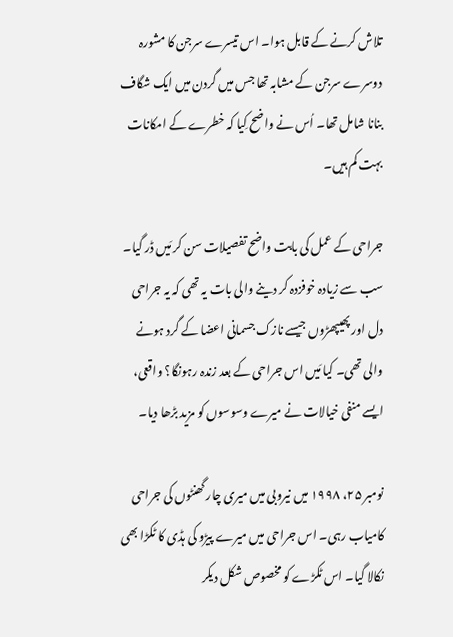تلاش کرنے کے قابل ہوا۔ اس تیسرے سرجن کا مشورہ دوسرے سرجن کے مشابہ تھا جس میں گردن میں ایک شگاف بنانا شامل تھا۔ اُس نے واضح کِیا کہ خطرے کے امکانات بہت کم ہیں۔

جراحی کے عمل کی بابت واضح تفصیلات سن کر مَیں ڈر گیا۔ سب سے زیادہ خوفزدہ کر دینے والی بات یہ تھی کہ یہ جراحی دل اور پھیپھڑوں جیسے نازک جسمانی اعضا کے گرد ہونے والی تھی۔ کیا مَیں اس جراحی کے بعد زندہ رہونگا؟ واقعی، ایسے منفی خیالات نے میرے وسوسوں کو مزید بڑھا دیا۔

نومبر ۲۵، ۱۹۹۸ میں نیروبی میں میری چار گھنٹوں کی جراحی کامیاب رہی۔ اس جراحی میں میرے پیڑو کی ہڈی کا ٹکڑا بھی نکالا گیا۔ اس ٹکڑے کو مخصوص شکل دیکر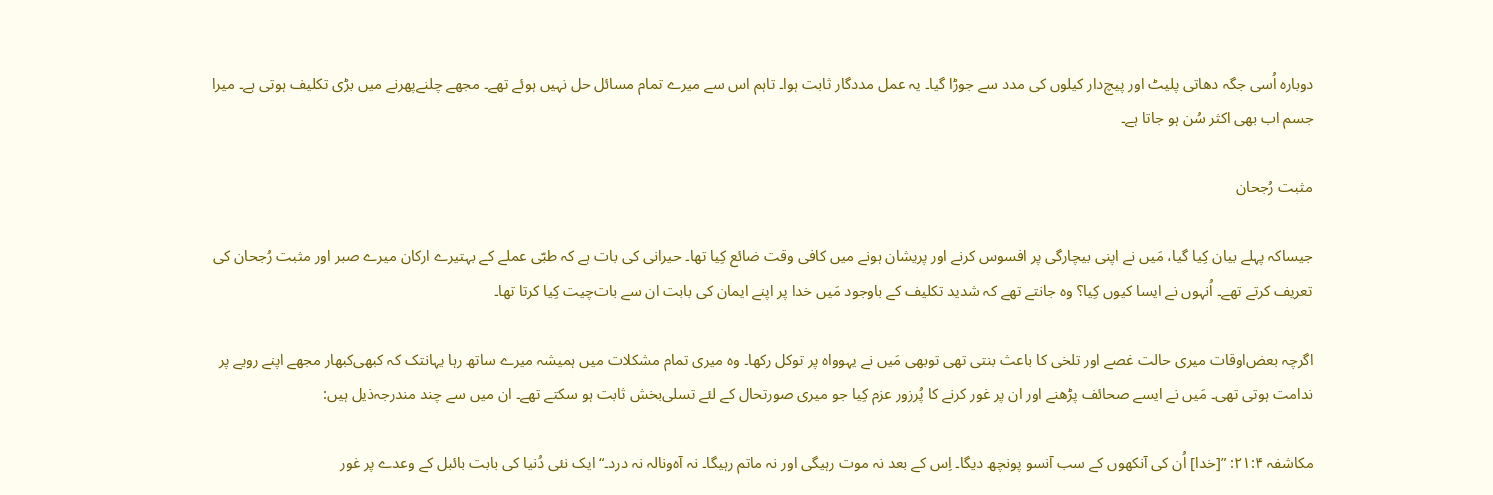دوبارہ اُسی جگہ دھاتی پلیٹ اور پیچ‌دار کیلوں کی مدد سے جوڑا گیا۔ یہ عمل مددگار ثابت ہوا۔ تاہم اس سے میرے تمام مسائل حل نہیں ہوئے تھے۔ مجھے چلنےپھرنے میں بڑی تکلیف ہوتی ہے۔ میرا جسم اب بھی اکثر سُن ہو جاتا ہے۔

مثبت رُجحان

جیساکہ پہلے بیان کِیا گیا، مَیں نے اپنی بیچارگی پر افسوس کرنے اور پریشان ہونے میں کافی وقت ضائع کِیا تھا۔ حیرانی کی بات ہے کہ طبّی عملے کے بہتیرے ارکان میرے صبر اور مثبت رُجحان کی تعریف کرتے تھے۔ اُنہوں نے ایسا کیوں کِیا؟ وہ جانتے تھے کہ شدید تکلیف کے باوجود مَیں خدا پر اپنے ایمان کی بابت ان سے بات‌چیت کِیا کرتا تھا۔

اگرچہ بعض‌اوقات میری حالت غصے اور تلخی کا باعث بنتی تھی توبھی مَیں نے یہوواہ پر توکل رکھا۔ وہ میری تمام مشکلات میں ہمیشہ میرے ساتھ رہا یہانتک کہ کبھی‌کبھار مجھے اپنے رویے پر ندامت ہوتی تھی۔ مَیں نے ایسے صحائف پڑھنے اور ان پر غور کرنے کا پُرزور عزم کِیا جو میری صورتحال کے لئے تسلی‌بخش ثابت ہو سکتے تھے۔ ان میں سے چند مندرجہ‌ذیل ہیں:

مکاشفہ ۲۱:۴: ”[خدا] اُن کی آنکھوں کے سب آنسو پونچھ دیگا۔ اِس کے بعد نہ موت رہیگی اور نہ ماتم رہیگا۔ نہ آہ‌ونالہ نہ درد۔“ ایک نئی دُنیا کی بابت بائبل کے وعدے پر غور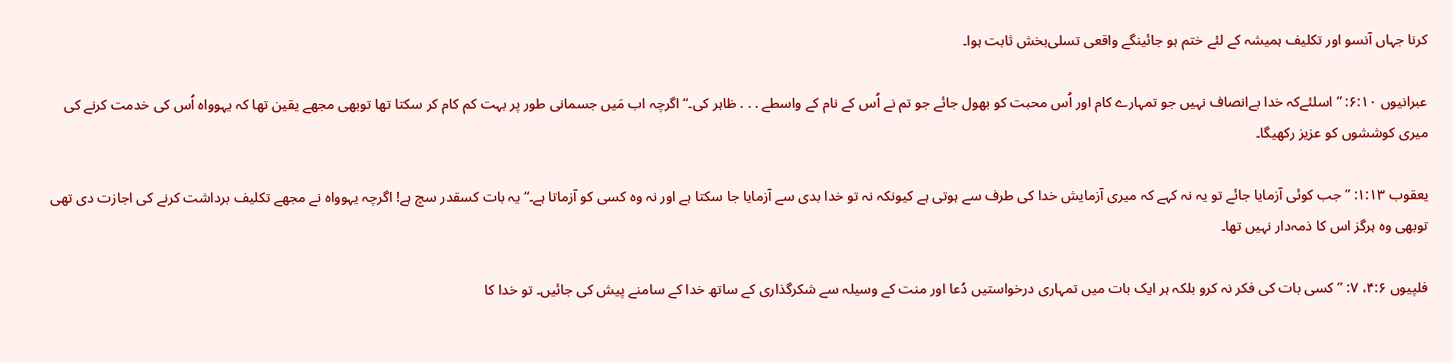کرنا جہاں آنسو اور تکلیف ہمیشہ کے لئے ختم ہو جائینگے واقعی تسلی‌بخش ثابت ہوا۔

عبرانیوں ۶:۱۰: ”اسلئےکہ خدا بےانصاف نہیں جو تمہارے کام اور اُس محبت کو بھول جائے جو تم نے اُس کے نام کے واسطے . . . ظاہر کی۔“ اگرچہ اب مَیں جسمانی طور پر بہت کم کام کر سکتا تھا توبھی مجھے یقین تھا کہ یہوواہ اُس کی خدمت کرنے کی میری کوششوں کو عزیز رکھیگا۔

یعقوب ۱:۱۳: ”جب کوئی آزمایا جائے تو یہ نہ کہے کہ میری آزمایش خدا کی طرف سے ہوتی ہے کیونکہ نہ تو خدا بدی سے آزمایا جا سکتا ہے اور نہ وہ کسی کو آزماتا ہے۔“ یہ بات کسقدر سچ ہے! اگرچہ یہوواہ نے مجھے تکلیف برداشت کرنے کی اجازت دی تھی توبھی وہ ہرگز اس کا ذمہ‌دار نہیں تھا۔

فلپیوں ۴:۶، ۷: ”کسی بات کی فکر نہ کرو بلکہ ہر ایک بات میں تمہاری درخواستیں دُعا اور منت کے وسیلہ سے شکرگذاری کے ساتھ خدا کے سامنے پیش کی جائیں۔ تو خدا کا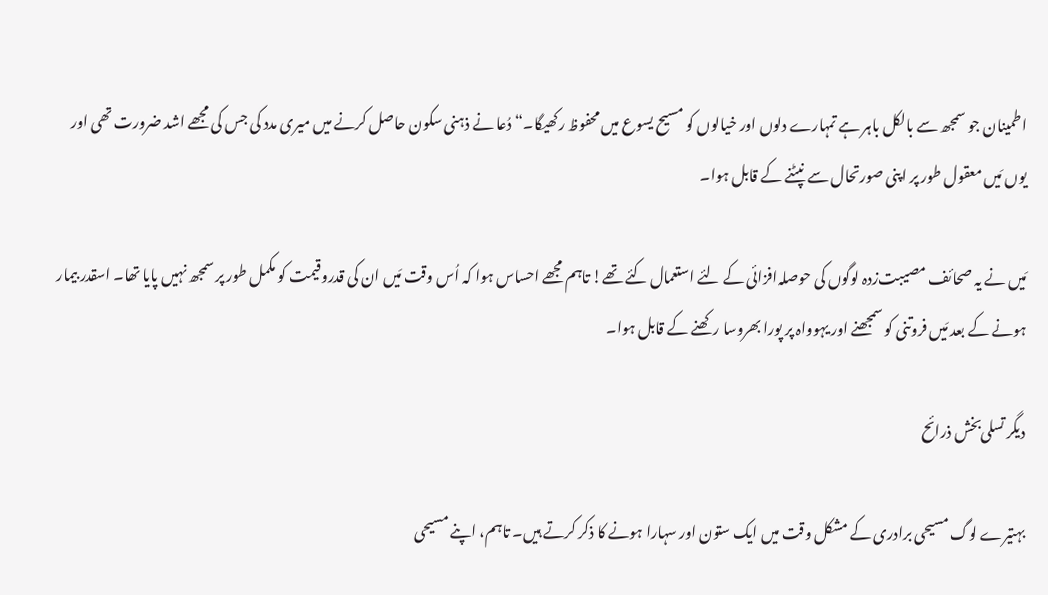اطمینان جو سمجھ سے بالکل باہر ہے تمہارے دلوں اور خیالوں کو مسیح یسوع میں محفوظ رکھیگا۔“ دُعا نے ذہنی سکون حاصل کرنے میں میری مدد کی جس کی مجھے اشد ضرورت تھی اور یوں مَیں معقول طور پر اپنی صورتحال سے نپٹنے کے قابل ہوا۔

مَیں نے یہ صحائف مصیبت‌زدہ لوگوں کی حوصلہ‌افزائی کے لئے استعمال کئے تھے! تاہم مجھے احساس ہوا کہ اُس وقت مَیں ان کی قدروقیمت کو مکمل طور پر سمجھ نہیں پایا تھا۔ اسقدر بیمار ہونے کے بعد مَیں فروتنی کو سمجھنے اور یہوواہ پر پورا بھروسا رکھنے کے قابل ہوا۔

دیگر تسلی‌بخش ذرائح

بہتیرے لوگ مسیحی برادری کے مشکل وقت میں ایک ستون اور سہارا ہونے کا ذکر کرتے ہیں۔ تاہم، اپنے مسیحی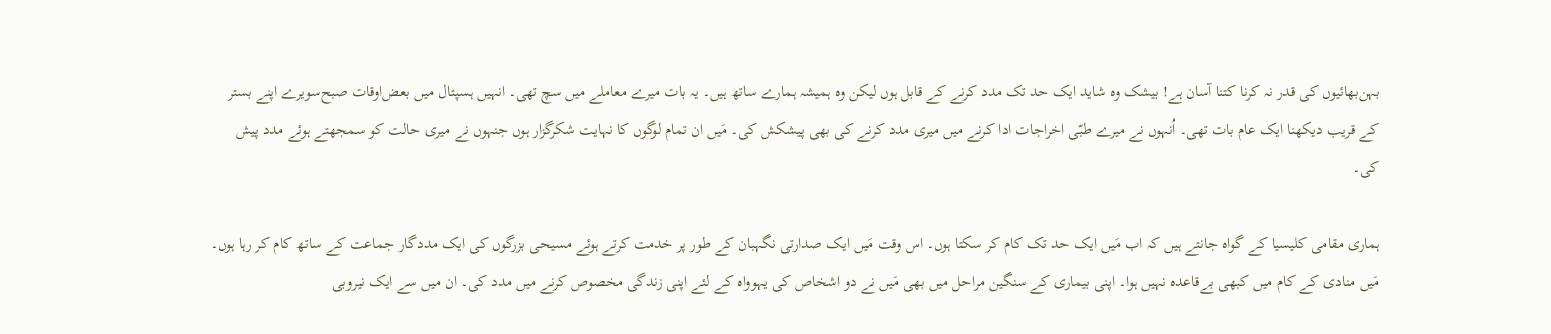بہن‌بھائیوں کی قدر نہ کرنا کتنا آسان ہے! بیشک وہ شاید ایک حد تک مدد کرنے کے قابل ہوں لیکن وہ ہمیشہ ہمارے ساتھ ہیں۔ یہ بات میرے معاملے میں سچ تھی۔ انہیں ہسپتال میں بعض‌اوقات صبح‌سویرے اپنے بستر کے قریب دیکھنا ایک عام بات تھی۔ اُنہوں نے میرے طبّی اخراجات ادا کرنے میں میری مدد کرنے کی بھی پیشکش کی۔ مَیں ان تمام لوگوں کا نہایت شکرگزار ہوں جنہوں نے میری حالت کو سمجھتے ہوئے مدد پیش کی۔

ہماری مقامی کلیسیا کے گواہ جانتے ہیں کہ اب مَیں ایک حد تک کام کر سکتا ہوں۔ اس وقت مَیں ایک صدارتی نگہبان کے طور پر خدمت کرتے ہوئے مسیحی بزرگوں کی ایک مددگار جماعت کے ساتھ کام کر رہا ہوں۔ مَیں منادی کے کام میں کبھی بےقاعدہ نہیں ہوا۔ اپنی بیماری کے سنگین مراحل میں بھی مَیں نے دو اشخاص کی یہوواہ کے لئے اپنی زندگی مخصوص کرنے میں مدد کی۔ ان میں سے ایک نیروبی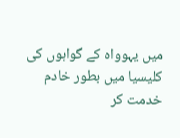میں یہوواہ کے گواہوں کی کلیسیا میں بطور خادم خدمت کر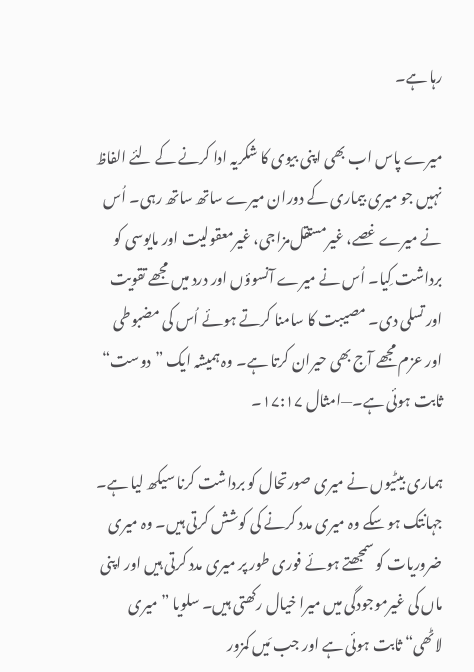رہا ہے۔

میرے پاس اب بھی اپنی بیوی کا شکریہ ادا کرنے کے لئے الفاظ نہیں جو میری بیماری کے دوران میرے ساتھ ساتھ رہی۔ اُس نے میرے غصے، غیرمستقل‌مزاجی، غیرمعقولیت اور مایوسی کو برداشت کِیا۔ اُس نے میرے آنسوؤں اور درد میں مجھے تقویت اور تسلی دی۔ مصیبت کا سامنا کرتے ہوئے اُس کی مضبوطی اور عزم مجھے آج بھی حیران کرتا ہے۔ وہ ہمیشہ ایک ”دوست“ ثابت ہوئی ہے۔—امثال ۱۷:۱۷۔

ہماری بیٹیوں نے میری صورتحال کو برداشت کرنا سیکھ لیا ہے۔ جہانتک ہو سکے وہ میری مدد کرنے کی کوشش کرتی ہیں۔ وہ میری ضروریات کو سمجھتے ہوئے فوری طور پر میری مدد کرتی ہیں اور اپنی ماں کی غیرموجودگی میں میرا خیال رکھتی ہیں۔ سلویا ”میری لاٹھی“ ثابت ہوئی ہے اور جب مَیں کمزور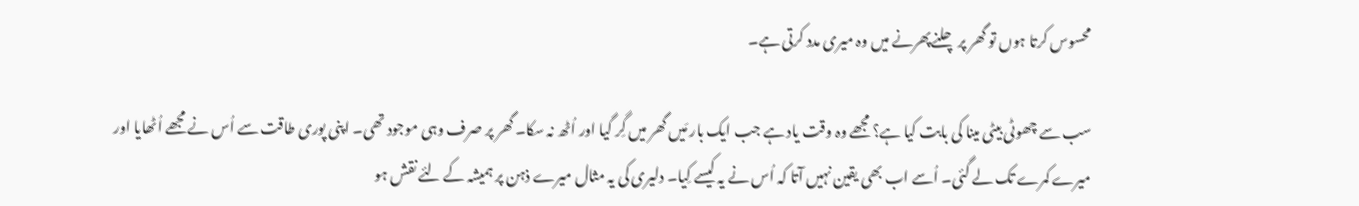محسوس کرتا ہوں تو گھر پر چلنےپھرنے میں وہ میری مدد کرتی ہے۔

سب سے چھوٹی بیٹی مینا کی بابت کیا ہے؟ مجھے وہ وقت یاد ہے جب ایک بار مَیں گھر میں گِر گیا اور اُٹھ نہ سکا۔ گھر پر صرف وہی موجود تھی۔ اپنی پوری طاقت سے اُس نے مجھے اُٹھایا اور میرے کمرے تک لے گئی۔ اُسے اب بھی یقین نہیں آتا کہ اُس نے یہ کیسے کِیا۔ دلیری کی یہ مثال میرے ذہن پر ہمیشہ کے لئے نقش ہو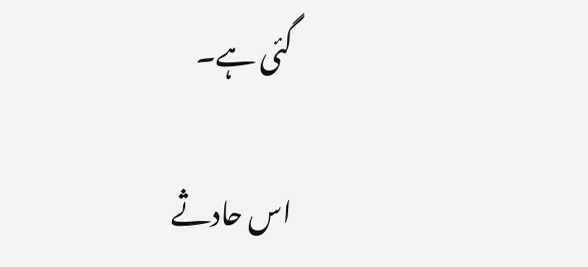گئی ہے۔

اس حادثے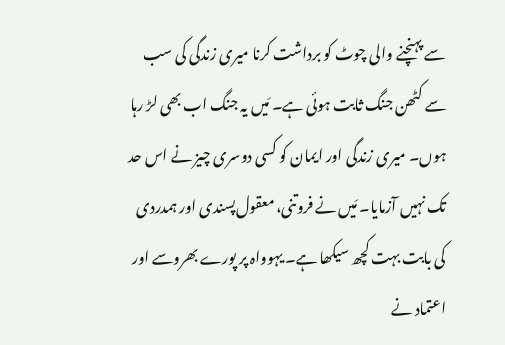سے پہنچنے والی چوٹ کو برداشت کرنا میری زندگی کی سب سے کٹھن جنگ ثابت ہوئی ہے۔ مَیں یہ جنگ اب بھی لڑ رہا ہوں۔ میری زندگی اور ایمان کو کسی دوسری چیز نے اس حد تک نہیں آزمایا۔ مَیں نے فروتنی، معقول‌پسندی اور ہمدردی کی بابت بہت کچھ سیکھا ہے۔ یہوواہ پر پورے بھروسے اور اعتماد نے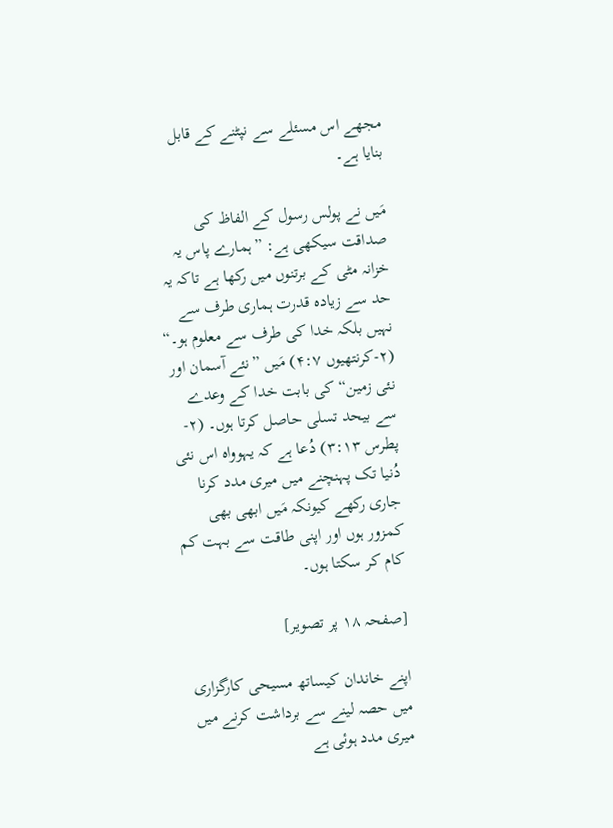مجھے اس مسئلے سے نپٹنے کے قابل بنایا ہے۔

مَیں نے پولس رسول کے الفاظ کی صداقت سیکھی ہے: ”ہمارے پاس یہ خزانہ مٹی کے برتنوں میں رکھا ہے تاکہ یہ حد سے زیادہ قدرت ہماری طرف سے نہیں بلکہ خدا کی طرف سے معلوم ہو۔“ (۲-کرنتھیوں ۴:۷) مَیں ”نئے آسمان اور نئی زمین“ کی بابت خدا کے وعدے سے بیحد تسلی حاصل کرتا ہوں۔ (۲-پطرس ۳:۱۳) دُعا ہے کہ یہوواہ اس نئی دُنیا تک پہنچنے میں میری مدد کرنا جاری رکھے کیونکہ مَیں ابھی بھی کمزور ہوں اور اپنی طاقت سے بہت کم کام کر سکتا ہوں۔

[صفحہ ۱۸ پر تصویر]

اپنے خاندان کیساتھ مسیحی کارگزاری میں حصہ لینے سے برداشت کرنے میں میری مدد ہوئی ہے